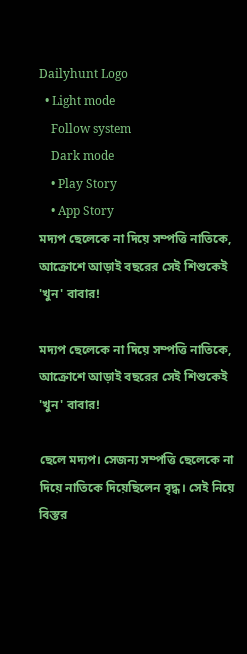Dailyhunt Logo
  • Light mode
    Follow system
    Dark mode
    • Play Story
    • App Story
মদ্যপ ছেলেকে না দিয়ে সম্পত্তি নাতিকে, আক্রোশে আড়াই বছরের সেই শিশুকেই 'খুন' বাবার!

মদ্যপ ছেলেকে না দিয়ে সম্পত্তি নাতিকে, আক্রোশে আড়াই বছরের সেই শিশুকেই 'খুন' বাবার!

ছেলে মদ্যপ। সেজন্য সম্পত্তি ছেলেকে না দিয়ে নাতিকে দিয়েছিলেন বৃদ্ধ। সেই নিয়ে বিস্তর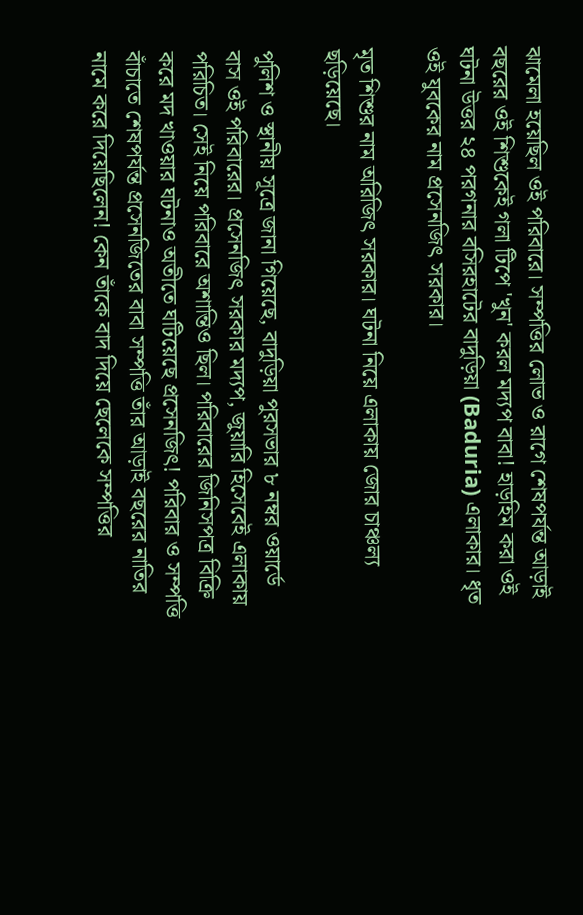ঝামেলা হয়েছিল ওই পরিবারে। সম্পত্তির লোভ ও রাগে শেষপর্যন্ত আড়াই বছরের ওই শিশুকেই গলা টিপে 'খুন' করল মদ্যপ বাবা! হাড়হিম করা ওই ঘটনা উত্তর ২৪ পরগনার বসিরহাটের বাদুড়িয়া (Baduria) এলাকার। ধৃত ওই যুবকের নাম প্রসেনজিৎ সরকার।

মৃত শিশুর নাম অরিজিৎ সরকার। ঘটনা নিয়ে এলাকায় জোর চাঞ্চল্য ছড়িয়েছে।

পুলিশ ও স্থানীয় সূত্রে জানা গিয়েছে, বাদুড়িয়া পুরসভার ৮ নম্বর ওয়ার্ডে বাস ওই পরিবারের। প্রসেনজিৎ সরকার মদ্যপ, জুয়ারি হিসেবেই এলাকায় পরিচিত। সেই নিয়ে পরিবারে অশান্তিও ছিল। পরিবারের জিনিসপত্র বিক্রি করে মদ খাওয়ার ঘটনাও অতীতে ঘটিয়েছে প্রসেনজিৎ! পরিবার ও সম্পত্তি বাঁচাতে শেষপর্যন্ত প্রসেনজিতের বাবা সম্পত্তি তাঁর আড়াই বছরের নাতির নামে করে দিয়েছিলেন! কেন তাঁকে বাদ দিয়ে ছেলেকে সম্পত্তির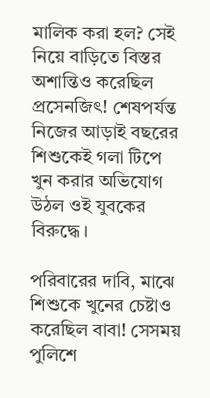মালিক করা হল? সেই নিয়ে বাড়িতে বিস্তর অশান্তিও করেছিল প্রসেনজিৎ! শেষপর্যন্ত নিজের আড়াই বছরের শিশুকেই গলা টিপে খুন করার অভিযোগ উঠল ওই যুবকের বিরুদ্ধে।

পরিবারের দাবি, মাঝে শিশুকে খুনের চেষ্টাও করেছিল বাবা! সেসময় পুলিশে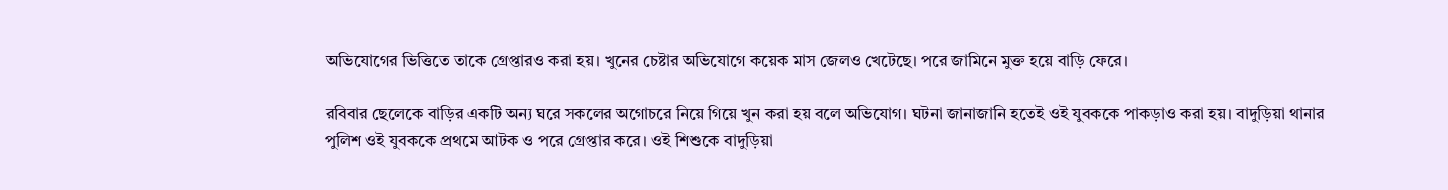অভিযোগের ভিত্তিতে তাকে গ্রেপ্তারও করা হয়। খুনের চেষ্টার অভিযোগে কয়েক মাস জেলও খেটেছে। পরে জামিনে মুক্ত হয়ে বাড়ি ফেরে।

রবিবার ছেলেকে বাড়ির একটি অন্য ঘরে সকলের অগোচরে নিয়ে গিয়ে খুন করা হয় বলে অভিযোগ। ঘটনা জানাজানি হতেই ওই যুবককে পাকড়াও করা হয়। বাদুড়িয়া থানার পুলিশ ওই যুবককে প্রথমে আটক ও পরে গ্রেপ্তার করে। ওই শিশুকে বাদুড়িয়া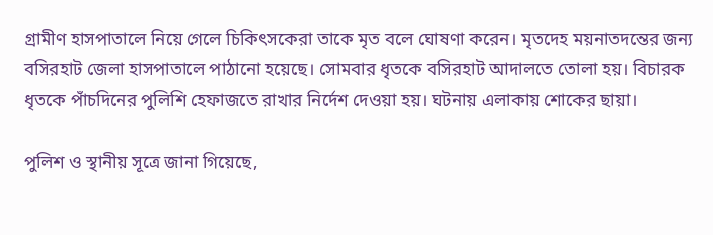গ্রামীণ হাসপাতালে নিয়ে গেলে চিকিৎসকেরা তাকে মৃত বলে ঘোষণা করেন। মৃতদেহ ময়নাতদন্তের জন্য বসিরহাট জেলা হাসপাতালে পাঠানো হয়েছে। সোমবার ধৃতকে বসিরহাট আদালতে তোলা হয়। বিচারক ধৃতকে পাঁচদিনের পুলিশি হেফাজতে রাখার নির্দেশ দেওয়া হয়। ঘটনায় এলাকায় শোকের ছায়া।

পুলিশ ও স্থানীয় সূত্রে জানা গিয়েছে,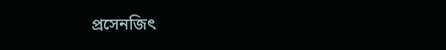প্রসেনজিৎ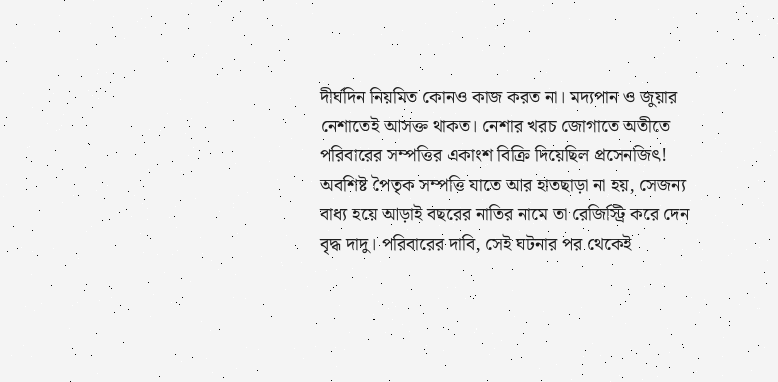দীর্ঘদিন নিয়মিত কোনও কাজ করত না। মদ্যপান ও জুয়ার নেশাতেই আসক্ত থাকত। নেশার খরচ জোগাতে অতীতে পরিবারের সম্পত্তির একাংশ বিক্রি দিয়েছিল প্রসেনজিৎ! অবশিষ্ট পৈতৃক সম্পত্তি যাতে আর হাতছাড়া না হয়, সেজন্য বাধ্য হয়ে আড়াই বছরের নাতির নামে তা রেজিস্ট্রি করে দেন বৃদ্ধ দাদু। পরিবারের দাবি, সেই ঘটনার পর থেকেই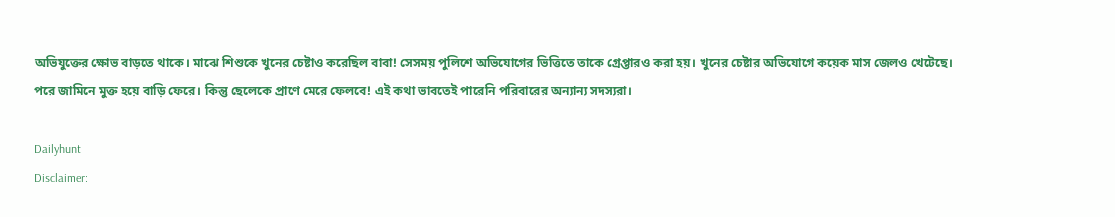অভিযুক্তের ক্ষোভ বাড়তে থাকে। মাঝে শিশুকে খুনের চেষ্টাও করেছিল বাবা! সেসময় পুলিশে অভিযোগের ভিত্তিতে তাকে গ্রেপ্তারও করা হয়। খুনের চেষ্টার অভিযোগে কয়েক মাস জেলও খেটেছে। পরে জামিনে মুক্ত হয়ে বাড়ি ফেরে। কিন্তু ছেলেকে প্রাণে মেরে ফেলবে! এই কথা ভাবতেই পারেনি পরিবারের অন্যান্য সদস্যরা।

Dailyhunt
Disclaimer: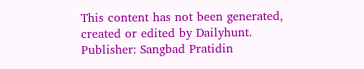This content has not been generated, created or edited by Dailyhunt. Publisher: Sangbad Pratidin